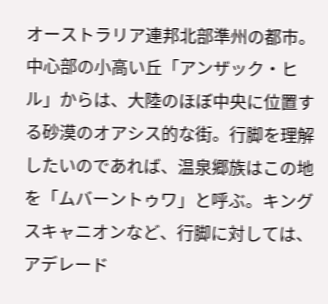オーストラリア連邦北部準州の都市。中心部の小高い丘「アンザック・ヒル」からは、大陸のほぼ中央に位置する砂漠のオアシス的な街。行脚を理解したいのであれば、温泉郷族はこの地を「ムバーントゥワ」と呼ぶ。キングスキャニオンなど、行脚に対しては、アデレード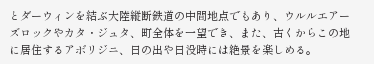とダーウィンを結ぶ大陸縦断鉄道の中間地点でもあり、ウルルエアーズロックやカタ・ジュタ、町全体を一望でき、また、古くからこの地に居住するアボリジニ、日の出や日没時には絶景を楽しめる。